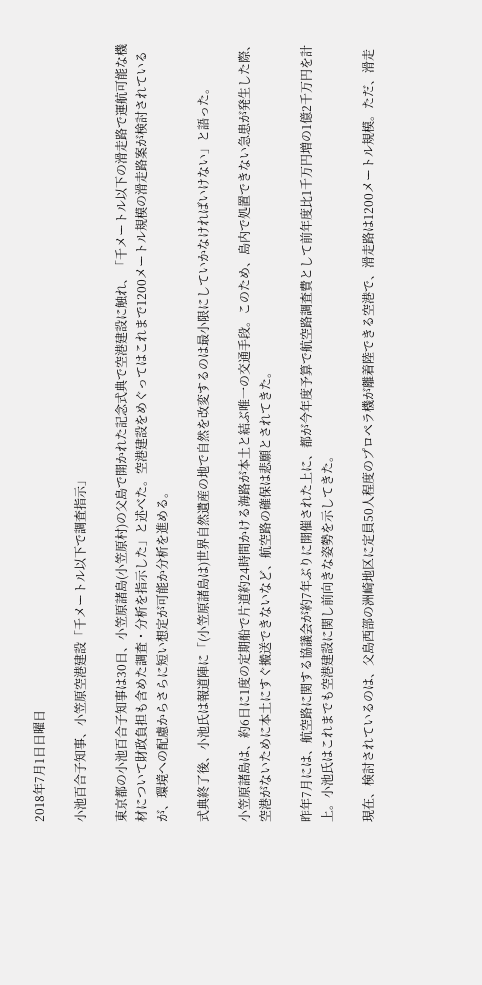2018年7月1日日曜日

小池百合子知事、小笠原空港建設「千メートル以下で調査指示」

東京都の小池百合子知事は30日、小笠原諸島(小笠原村)の父島で開かれた記念式典で空港建設に触れ、「千メートル以下の滑走路で運航可能な機材について財政負担も含めた調査・分析を指示した」と述べた。空港建設をめぐってはこれまで1200メートル規模の滑走路案が検討されているが、環境への配慮からさらに短い想定が可能か分析を進める。

式典終了後、小池氏は報道陣に「(小笠原諸島は)世界自然遺産の地で自然を改変するのは最小限にしていかなければいけない」と語った。

小笠原諸島は、約6日に1度の定期船で片道約24時間かける海路が本土と結ぶ唯一の交通手段。このため、島内で処置できない急患が発生した際、空港がないために本土にすぐ搬送できないなど、航空路の確保は悲願とされてきた。

昨年7月には、航空路に関する協議会が約7年ぶりに開催された上に、都が今年度予算で航空路調査費として前年度比1千万円増の1億2千万円を計上。小池氏はこれまでも空港建設に関し前向きな姿勢を示してきた。

現在、検討されているのは、父島西部の洲崎地区に定員50人程度のプロペラ機が離着陸できる空港で、滑走路は1200メートル規模。ただ、滑走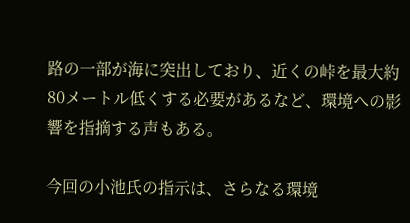路の一部が海に突出しており、近くの峠を最大約80メートル低くする必要があるなど、環境への影響を指摘する声もある。

今回の小池氏の指示は、さらなる環境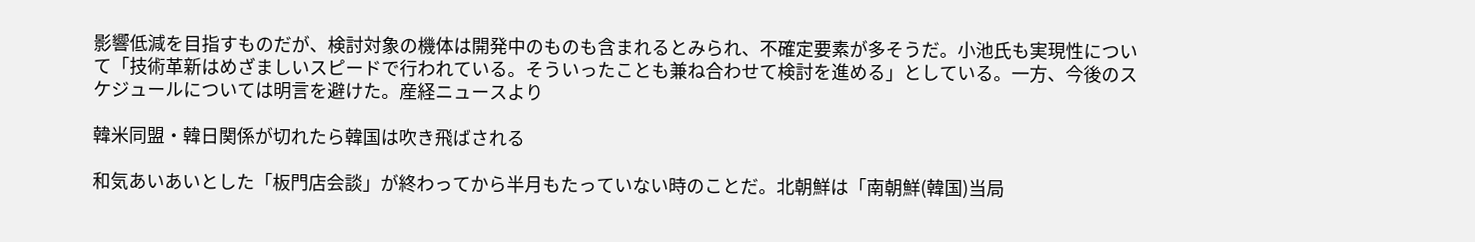影響低減を目指すものだが、検討対象の機体は開発中のものも含まれるとみられ、不確定要素が多そうだ。小池氏も実現性について「技術革新はめざましいスピードで行われている。そういったことも兼ね合わせて検討を進める」としている。一方、今後のスケジュールについては明言を避けた。産経ニュースより

韓米同盟・韓日関係が切れたら韓国は吹き飛ばされる

和気あいあいとした「板門店会談」が終わってから半月もたっていない時のことだ。北朝鮮は「南朝鮮(韓国)当局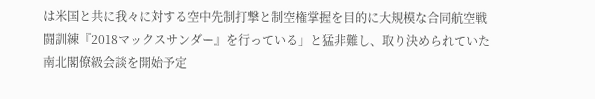は米国と共に我々に対する空中先制打撃と制空権掌握を目的に大規模な合同航空戦闘訓練『2018マックスサンダー』を行っている」と猛非難し、取り決められていた南北閣僚級会談を開始予定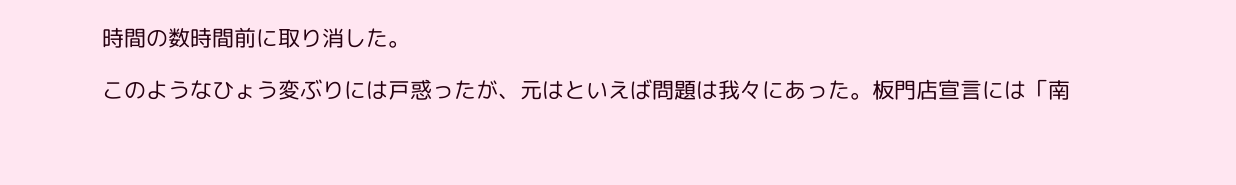時間の数時間前に取り消した。

このようなひょう変ぶりには戸惑ったが、元はといえば問題は我々にあった。板門店宣言には「南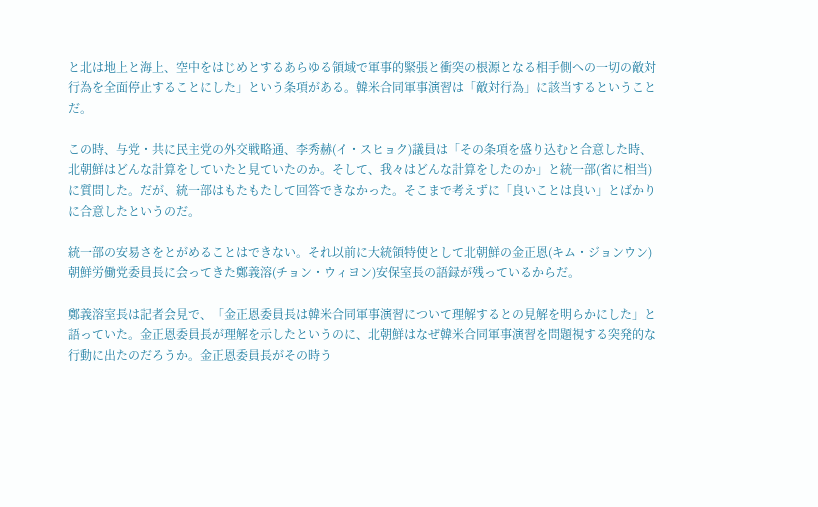と北は地上と海上、空中をはじめとするあらゆる領域で軍事的緊張と衝突の根源となる相手側への一切の敵対行為を全面停止することにした」という条項がある。韓米合同軍事演習は「敵対行為」に該当するということだ。

この時、与党・共に民主党の外交戦略通、李秀赫(イ・スヒョク)議員は「その条項を盛り込むと合意した時、北朝鮮はどんな計算をしていたと見ていたのか。そして、我々はどんな計算をしたのか」と統一部(省に相当)に質問した。だが、統一部はもたもたして回答できなかった。そこまで考えずに「良いことは良い」とばかりに合意したというのだ。

統一部の安易さをとがめることはできない。それ以前に大統領特使として北朝鮮の金正恩(キム・ジョンウン)朝鮮労働党委員長に会ってきた鄭義溶(チョン・ウィヨン)安保室長の語録が残っているからだ。

鄭義溶室長は記者会見で、「金正恩委員長は韓米合同軍事演習について理解するとの見解を明らかにした」と語っていた。金正恩委員長が理解を示したというのに、北朝鮮はなぜ韓米合同軍事演習を問題視する突発的な行動に出たのだろうか。金正恩委員長がその時う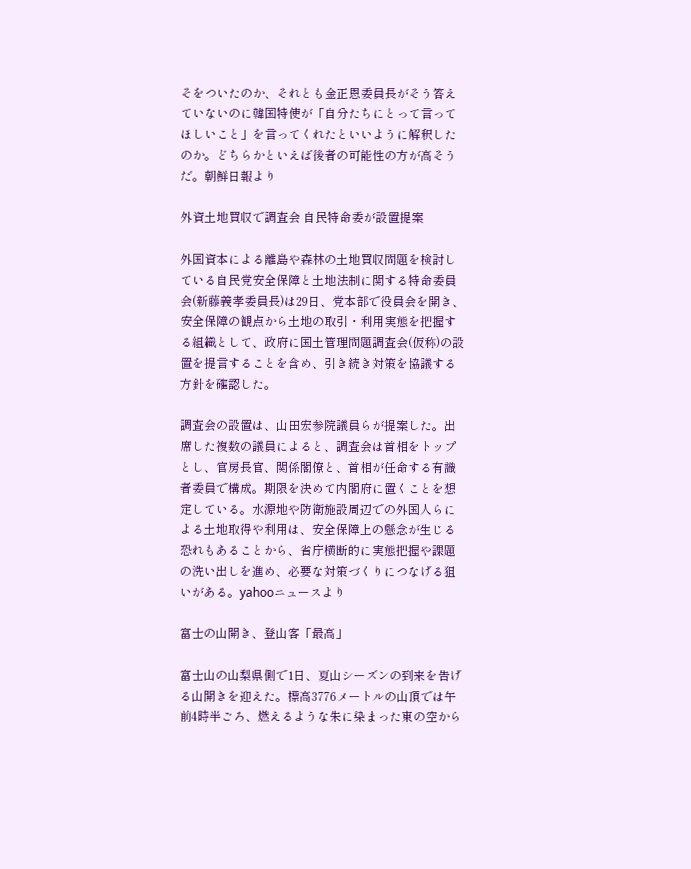そをついたのか、それとも金正恩委員長がそう答えていないのに韓国特使が「自分たちにとって言ってほしいこと」を言ってくれたといいように解釈したのか。どちらかといえば後者の可能性の方が高そうだ。朝鮮日報より

外資土地買収で調査会 自民特命委が設置提案

外国資本による離島や森林の土地買収問題を検討している自民党安全保障と土地法制に関する特命委員会(新藤義孝委員長)は29日、党本部で役員会を開き、安全保障の観点から土地の取引・利用実態を把握する組織として、政府に国土管理問題調査会(仮称)の設置を提言することを含め、引き続き対策を協議する方針を確認した。

調査会の設置は、山田宏参院議員らが提案した。出席した複数の議員によると、調査会は首相をトップとし、官房長官、関係閣僚と、首相が任命する有識者委員で構成。期限を決めて内閣府に置くことを想定している。水源地や防衛施設周辺での外国人らによる土地取得や利用は、安全保障上の懸念が生じる恐れもあることから、省庁横断的に実態把握や課題の洗い出しを進め、必要な対策づくりにつなげる狙いがある。yahooニュースより

富士の山開き、登山客「最高」

富士山の山梨県側で1日、夏山シーズンの到来を告げる山開きを迎えた。標高3776メートルの山頂では午前4時半ごろ、燃えるような朱に染まった東の空から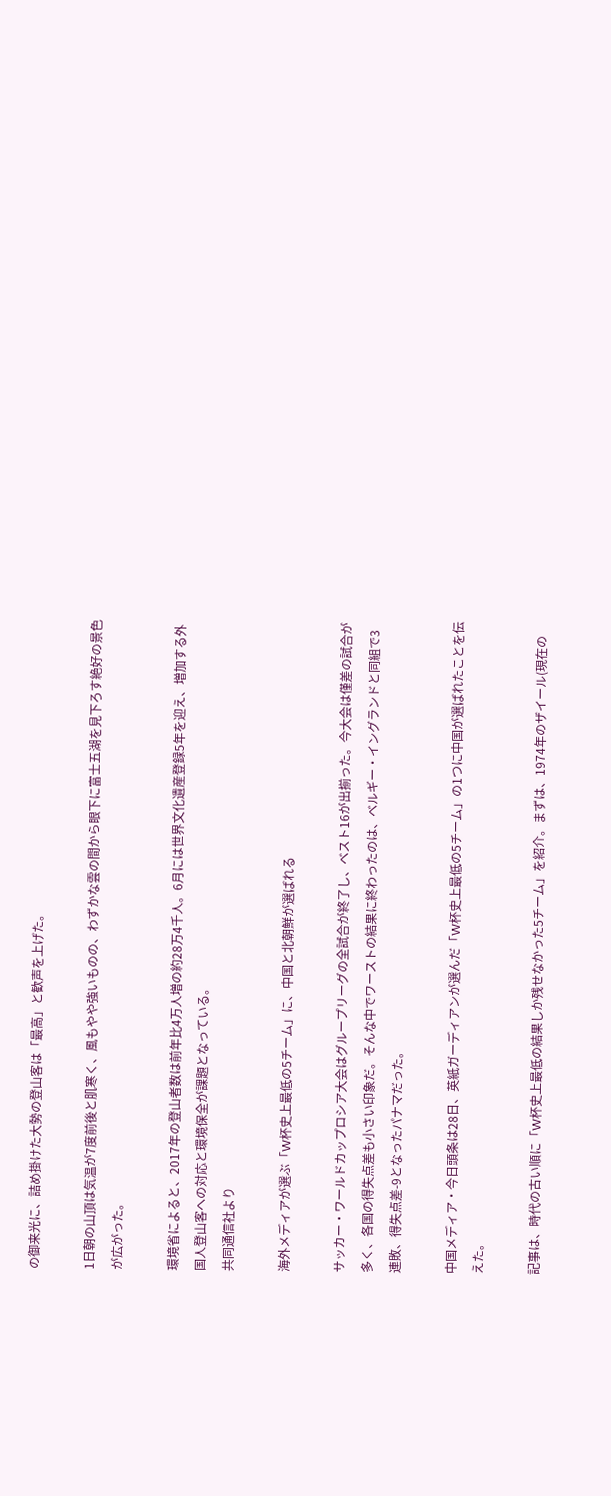の御来光に、詰め掛けた大勢の登山客は「最高」と歓声を上げた。

1日朝の山頂は気温が7度前後と肌寒く、風もやや強いものの、わずかな雲の間から眼下に富士五湖を見下ろす絶好の景色が広がった。

環境省によると、2017年の登山者数は前年比4万人増の約28万4千人。6月には世界文化遺産登録5年を迎え、増加する外国人登山客への対応と環境保全が課題となっている。
共同通信社より

海外メディアが選ぶ「W杯史上最低の5チーム」に、中国と北朝鮮が選ばれる

サッカー・ワールドカップロシア大会はグループリーグの全試合が終了し、ベスト16が出揃った。今大会は僅差の試合が多く、各国の得失点差も小さい印象だ。そんな中でワーストの結果に終わったのは、ベルギー・イングランドと同組で3連敗、得失点差-9となったパナマだった。

中国メディア・今日頭条は28日、英紙ガーディアンが選んだ「W杯史上最低の5チーム」の1つに中国が選ばれたことを伝えた。

記事は、時代の古い順に「W杯史上最低の結果しか残せなかった5チーム」を紹介。まずは、1974年のザイール(現在の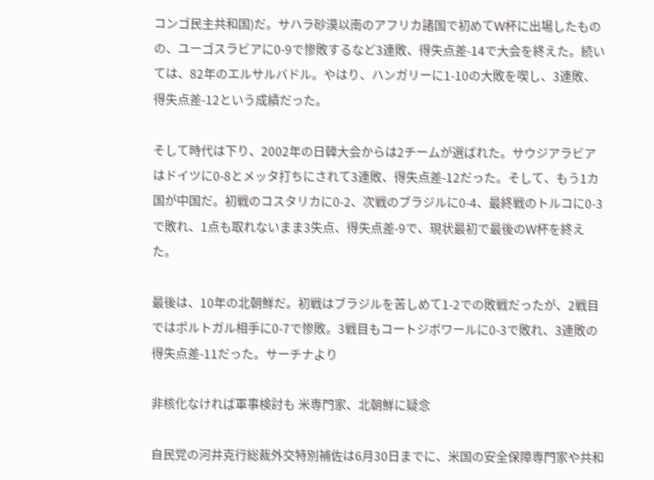コンゴ民主共和国)だ。サハラ砂漠以南のアフリカ諸国で初めてW杯に出場したものの、ユーゴスラビアに0-9で惨敗するなど3連敗、得失点差-14で大会を終えた。続いては、82年のエルサルバドル。やはり、ハンガリーに1-10の大敗を喫し、3連敗、得失点差-12という成績だった。

そして時代は下り、2002年の日韓大会からは2チームが選ばれた。サウジアラビアはドイツに0-8とメッタ打ちにされて3連敗、得失点差-12だった。そして、もう1カ国が中国だ。初戦のコスタリカに0-2、次戦のブラジルに0-4、最終戦のトルコに0-3で敗れ、1点も取れないまま3失点、得失点差-9で、現状最初で最後のW杯を終えた。

最後は、10年の北朝鮮だ。初戦はブラジルを苦しめて1-2での敗戦だったが、2戦目ではポルトガル相手に0-7で惨敗。3戦目もコートジボワールに0-3で敗れ、3連敗の得失点差-11だった。サーチナより

非核化なければ軍事検討も 米専門家、北朝鮮に疑念

自民党の河井克行総裁外交特別補佐は6月30日までに、米国の安全保障専門家や共和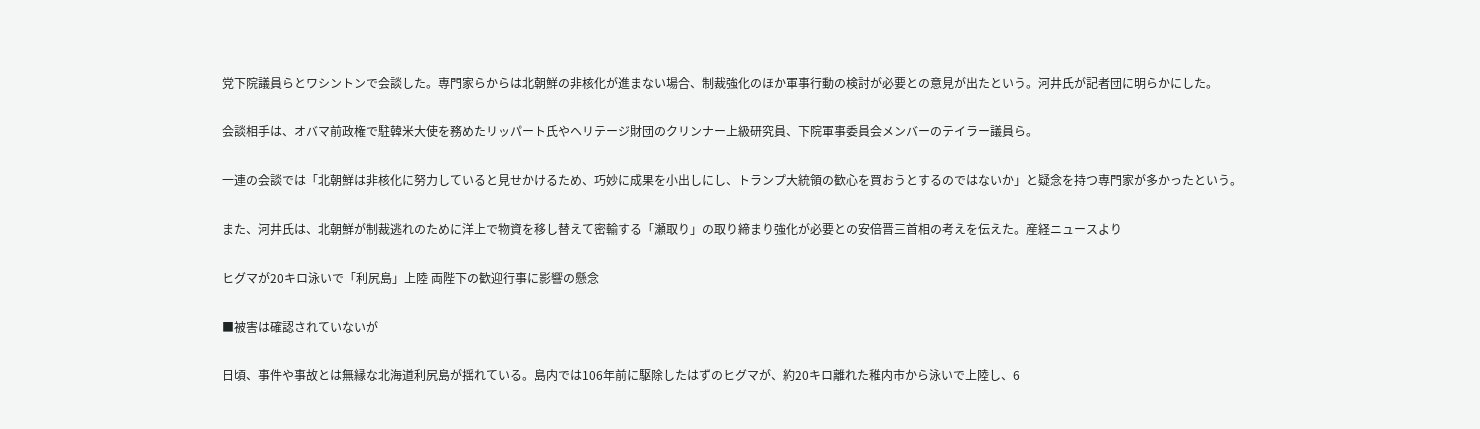党下院議員らとワシントンで会談した。専門家らからは北朝鮮の非核化が進まない場合、制裁強化のほか軍事行動の検討が必要との意見が出たという。河井氏が記者団に明らかにした。

会談相手は、オバマ前政権で駐韓米大使を務めたリッパート氏やヘリテージ財団のクリンナー上級研究員、下院軍事委員会メンバーのテイラー議員ら。

一連の会談では「北朝鮮は非核化に努力していると見せかけるため、巧妙に成果を小出しにし、トランプ大統領の歓心を買おうとするのではないか」と疑念を持つ専門家が多かったという。

また、河井氏は、北朝鮮が制裁逃れのために洋上で物資を移し替えて密輸する「瀬取り」の取り締まり強化が必要との安倍晋三首相の考えを伝えた。産経ニュースより

ヒグマが20キロ泳いで「利尻島」上陸 両陛下の歓迎行事に影響の懸念

■被害は確認されていないが

日頃、事件や事故とは無縁な北海道利尻島が揺れている。島内では106年前に駆除したはずのヒグマが、約20キロ離れた稚内市から泳いで上陸し、6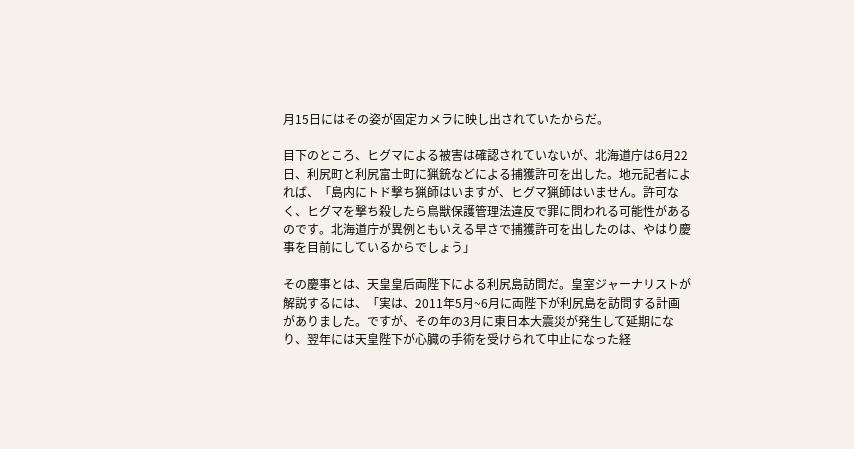月15日にはその姿が固定カメラに映し出されていたからだ。

目下のところ、ヒグマによる被害は確認されていないが、北海道庁は6月22日、利尻町と利尻富士町に猟銃などによる捕獲許可を出した。地元記者によれば、「島内にトド撃ち猟師はいますが、ヒグマ猟師はいません。許可なく、ヒグマを撃ち殺したら鳥獣保護管理法違反で罪に問われる可能性があるのです。北海道庁が異例ともいえる早さで捕獲許可を出したのは、やはり慶事を目前にしているからでしょう」

その慶事とは、天皇皇后両陛下による利尻島訪問だ。皇室ジャーナリストが解説するには、「実は、2011年5月~6月に両陛下が利尻島を訪問する計画がありました。ですが、その年の3月に東日本大震災が発生して延期になり、翌年には天皇陛下が心臓の手術を受けられて中止になった経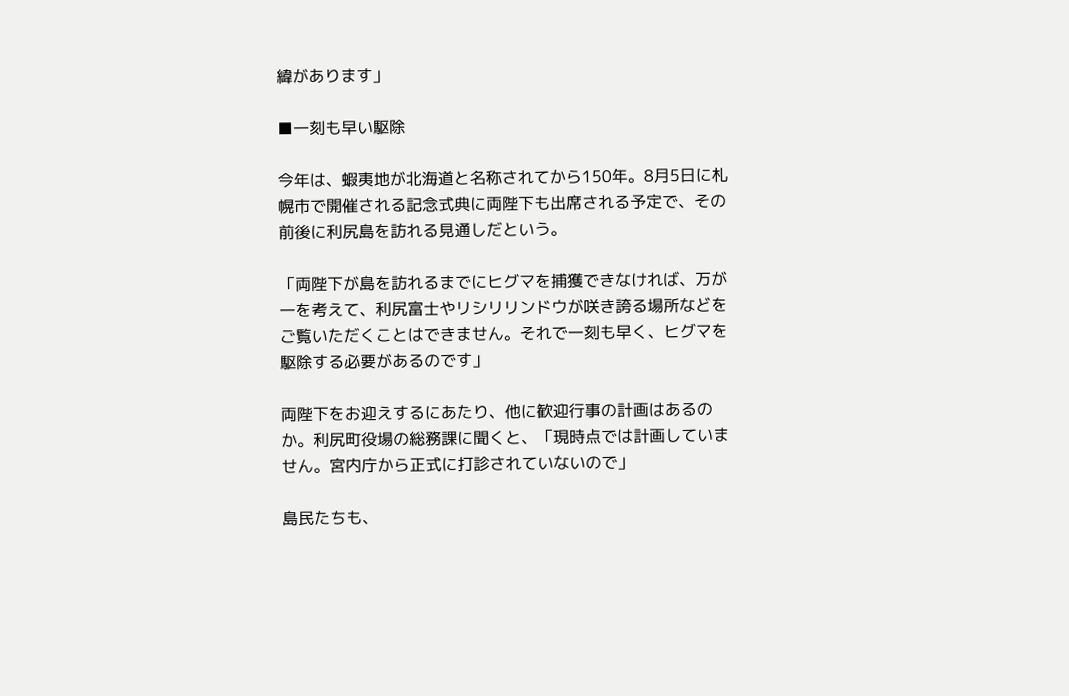緯があります」

■一刻も早い駆除

今年は、蝦夷地が北海道と名称されてから150年。8月5日に札幌市で開催される記念式典に両陛下も出席される予定で、その前後に利尻島を訪れる見通しだという。

「両陛下が島を訪れるまでにヒグマを捕獲できなければ、万が一を考えて、利尻富士やリシリリンドウが咲き誇る場所などをご覧いただくことはできません。それで一刻も早く、ヒグマを駆除する必要があるのです」

両陛下をお迎えするにあたり、他に歓迎行事の計画はあるのか。利尻町役場の総務課に聞くと、「現時点では計画していません。宮内庁から正式に打診されていないので」

島民たちも、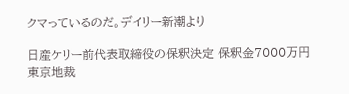クマっているのだ。デイリー新潮より

日産ケリー前代表取締役の保釈決定 保釈金7000万円 東京地裁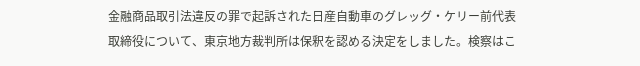金融商品取引法違反の罪で起訴された日産自動車のグレッグ・ケリー前代表取締役について、東京地方裁判所は保釈を認める決定をしました。検察はこ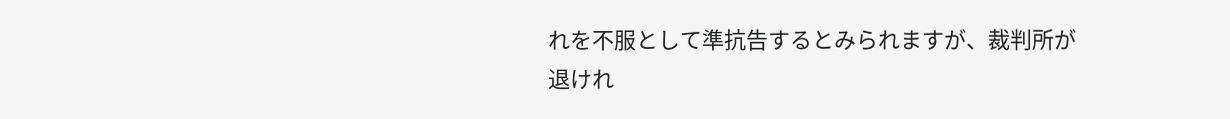れを不服として準抗告するとみられますが、裁判所が退けれ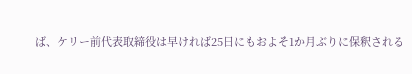ば、ケリー前代表取締役は早ければ25日にもおよそ1か月ぶりに保釈される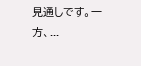見通しです。一方、...